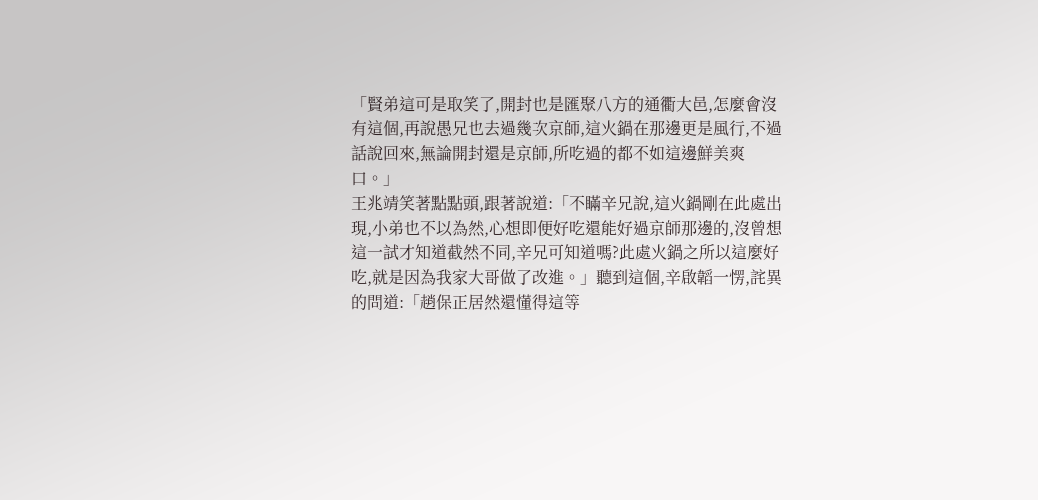「賢弟這可是取笑了,開封也是匯聚八方的通衢大邑,怎麼會沒有這個,再說愚兄也去過幾次京師,這火鍋在那邊更是風行,不過話說回來,無論開封還是京師,所吃過的都不如這邊鮮美爽口。」
王兆靖笑著點點頭,跟著說道:「不瞞辛兄說,這火鍋剛在此處出現,小弟也不以為然,心想即便好吃還能好過京師那邊的,沒曾想這一試才知道截然不同,辛兄可知道嗎?此處火鍋之所以這麼好吃,就是因為我家大哥做了改進。」聽到這個,辛啟韜一愣,詫異的問道:「趙保正居然還懂得這等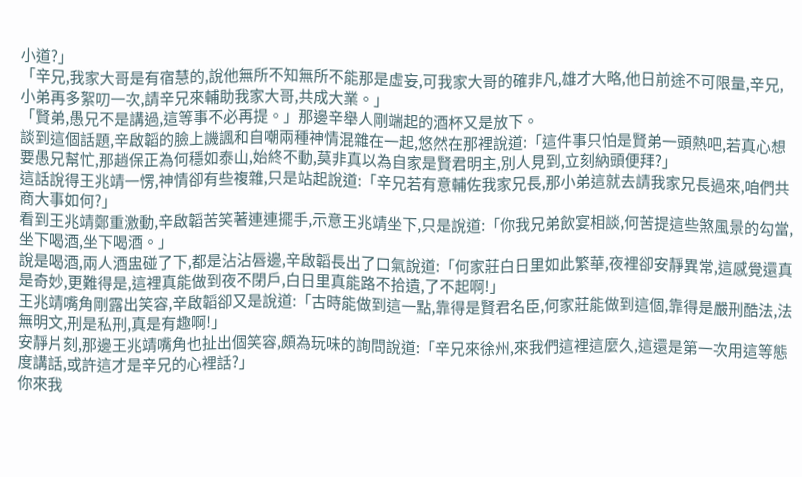小道?」
「辛兄,我家大哥是有宿慧的,說他無所不知無所不能那是虛妄,可我家大哥的確非凡,雄才大略,他日前途不可限量,辛兄,小弟再多絮叨一次,請辛兄來輔助我家大哥,共成大業。」
「賢弟,愚兄不是講過,這等事不必再提。」那邊辛舉人剛端起的酒杯又是放下。
談到這個話題,辛啟韜的臉上譏諷和自嘲兩種神情混雜在一起,悠然在那裡說道:「這件事只怕是賢弟一頭熱吧,若真心想要愚兄幫忙,那趙保正為何穩如泰山,始終不動,莫非真以為自家是賢君明主,別人見到,立刻納頭便拜?」
這話說得王兆靖一愣,神情卻有些複雜,只是站起說道:「辛兄若有意輔佐我家兄長,那小弟這就去請我家兄長過來,咱們共商大事如何?」
看到王兆靖鄭重激動,辛啟韜苦笑著連連擺手,示意王兆靖坐下,只是說道:「你我兄弟飲宴相談,何苦提這些煞風景的勾當,坐下喝酒,坐下喝酒。」
說是喝酒,兩人酒盅碰了下,都是沾沾唇邊,辛啟韜長出了口氣說道:「何家莊白日里如此繁華,夜裡卻安靜異常,這感覺還真是奇妙,更難得是,這裡真能做到夜不閉戶,白日里真能路不拾遺,了不起啊!」
王兆靖嘴角剛露出笑容,辛啟韜卻又是說道:「古時能做到這一點,靠得是賢君名臣,何家莊能做到這個,靠得是嚴刑酷法,法無明文,刑是私刑,真是有趣啊!」
安靜片刻,那邊王兆靖嘴角也扯出個笑容,頗為玩味的詢問說道:「辛兄來徐州,來我們這裡這麼久,這還是第一次用這等態度講話,或許這才是辛兄的心裡話?」
你來我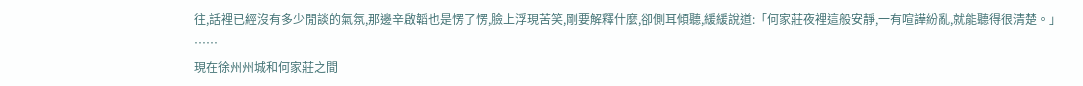往,話裡已經沒有多少閒談的氣氛,那邊辛啟韜也是愣了愣,臉上浮現苦笑,剛要解釋什麼,卻側耳傾聽,緩緩說道:「何家莊夜裡這般安靜,一有喧譁紛亂,就能聽得很清楚。」
……
現在徐州州城和何家莊之間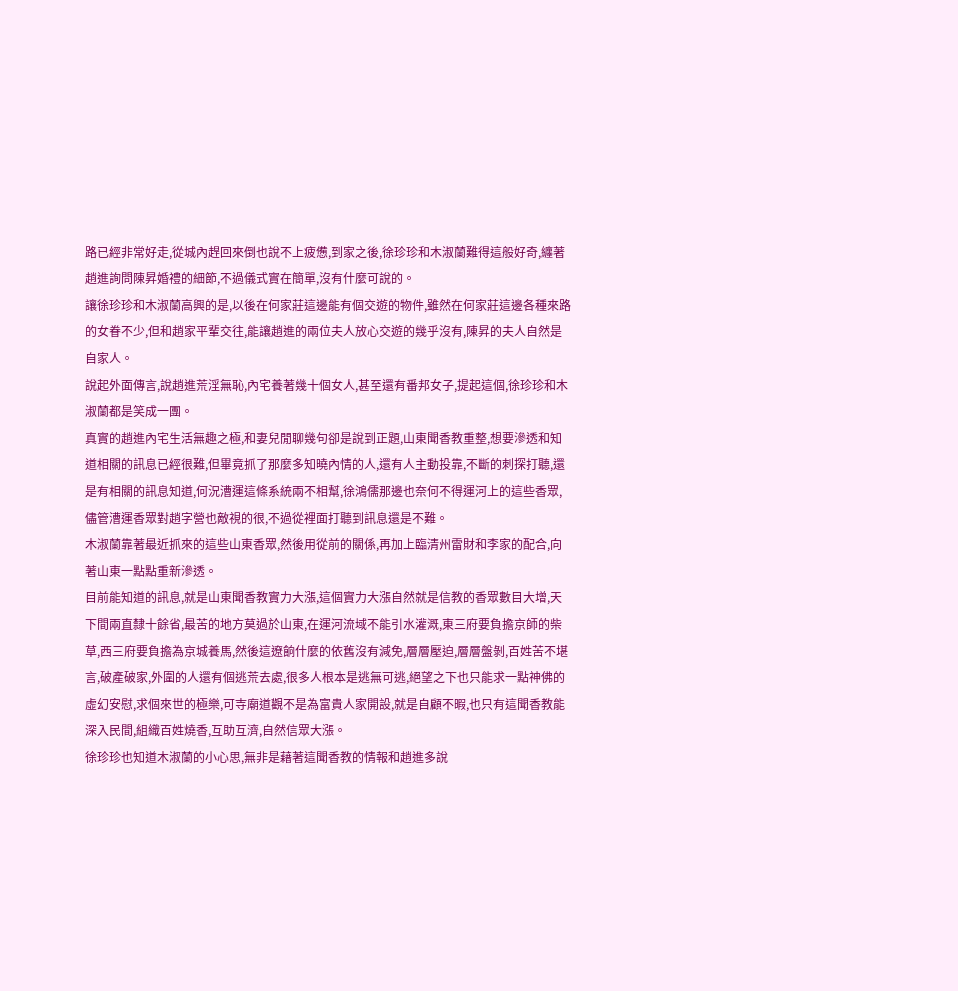路已經非常好走,從城內趕回來倒也說不上疲憊,到家之後,徐珍珍和木淑蘭難得這般好奇,纏著趙進詢問陳昇婚禮的細節,不過儀式實在簡單,沒有什麼可說的。
讓徐珍珍和木淑蘭高興的是,以後在何家莊這邊能有個交遊的物件,雖然在何家莊這邊各種來路的女眷不少,但和趙家平輩交往,能讓趙進的兩位夫人放心交遊的幾乎沒有,陳昇的夫人自然是自家人。
說起外面傳言,說趙進荒淫無恥,內宅養著幾十個女人,甚至還有番邦女子,提起這個,徐珍珍和木淑蘭都是笑成一團。
真實的趙進內宅生活無趣之極,和妻兒閒聊幾句卻是說到正題,山東聞香教重整,想要滲透和知道相關的訊息已經很難,但畢竟抓了那麼多知曉內情的人,還有人主動投靠,不斷的刺探打聽,還是有相關的訊息知道,何況漕運這條系統兩不相幫,徐鴻儒那邊也奈何不得運河上的這些香眾,儘管漕運香眾對趙字營也敵視的很,不過從裡面打聽到訊息還是不難。
木淑蘭靠著最近抓來的這些山東香眾,然後用從前的關係,再加上臨清州雷財和李家的配合,向著山東一點點重新滲透。
目前能知道的訊息,就是山東聞香教實力大漲,這個實力大漲自然就是信教的香眾數目大增,天下間兩直隸十餘省,最苦的地方莫過於山東,在運河流域不能引水灌溉,東三府要負擔京師的柴草,西三府要負擔為京城養馬,然後這遼餉什麼的依舊沒有減免,層層壓迫,層層盤剝,百姓苦不堪言,破產破家,外圍的人還有個逃荒去處,很多人根本是逃無可逃,絕望之下也只能求一點神佛的虛幻安慰,求個來世的極樂,可寺廟道觀不是為富貴人家開設,就是自顧不暇,也只有這聞香教能深入民間,組織百姓燒香,互助互濟,自然信眾大漲。
徐珍珍也知道木淑蘭的小心思,無非是藉著這聞香教的情報和趙進多說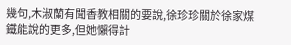幾句,木淑蘭有聞香教相關的要說,徐珍珍關於徐家煤鐵能說的更多,但她懶得計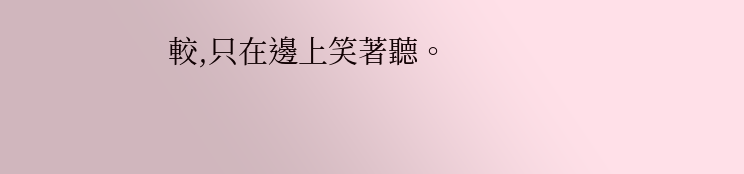較,只在邊上笑著聽。